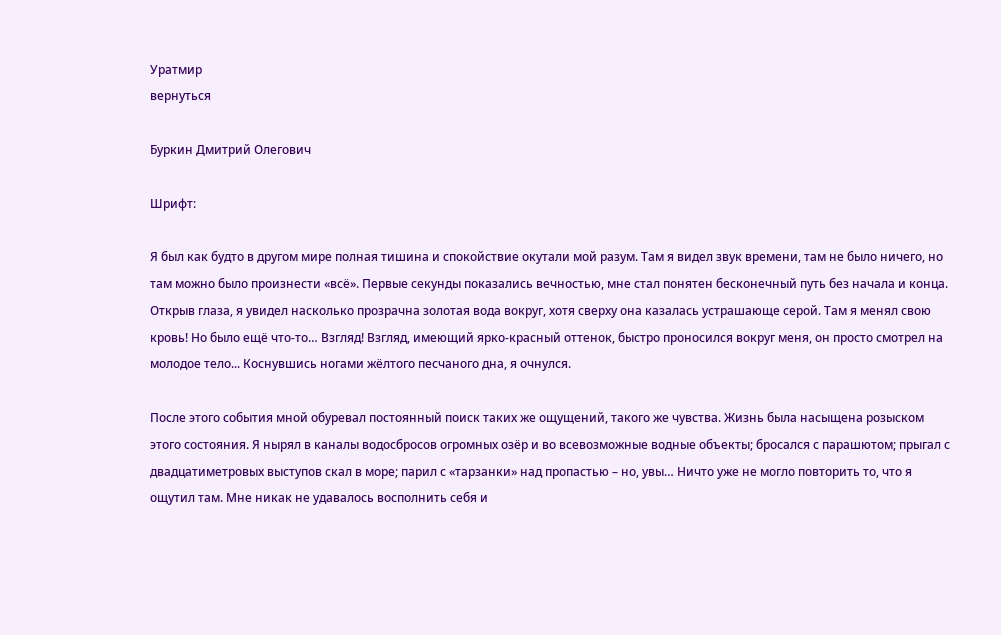Уратмир
вернуться

Буркин Дмитрий Олегович

Шрифт:

Я был как будто в другом мире полная тишина и спокойствие окутали мой разум. Там я видел звук времени, там не было ничего, но там можно было произнести «всё». Первые секунды показались вечностью, мне стал понятен бесконечный путь без начала и конца. Открыв глаза, я увидел насколько прозрачна золотая вода вокруг, хотя сверху она казалась устрашающе серой. Там я менял свою кровь! Но было ещё что-то… Взгляд! Взгляд, имеющий ярко-красный оттенок, быстро проносился вокруг меня, он просто смотрел на молодое тело... Коснувшись ногами жёлтого песчаного дна, я очнулся.

После этого события мной обуревал постоянный поиск таких же ощущений, такого же чувства. Жизнь была насыщена розыском этого состояния. Я нырял в каналы водосбросов огромных озёр и во всевозможные водные объекты; бросался с парашютом; прыгал с двадцатиметровых выступов скал в море; парил с «тарзанки» над пропастью – но, увы… Ничто уже не могло повторить то, что я ощутил там. Мне никак не удавалось восполнить себя и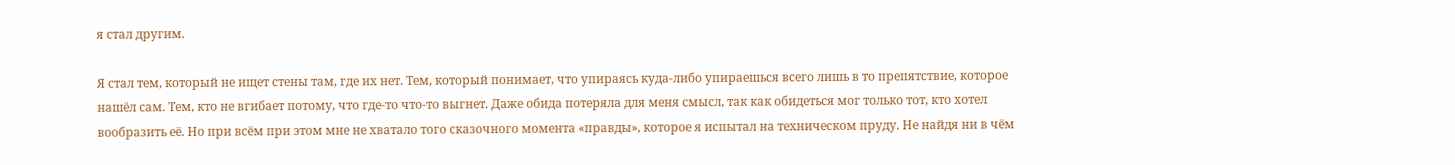я стал другим.

Я стал тем, который не ищет стены там, где их нет. Тем, который понимает, что упираясь куда-либо упираешься всего лишь в то препятствие, которое нашёл сам. Тем, кто не вгибает потому, что где-то что-то выгнет. Даже обида потеряла для меня смысл, так как обидеться мог только тот, кто хотел вообразить её. Но при всём при этом мне не хватало того сказочного момента «правды», которое я испытал на техническом пруду. Не найдя ни в чём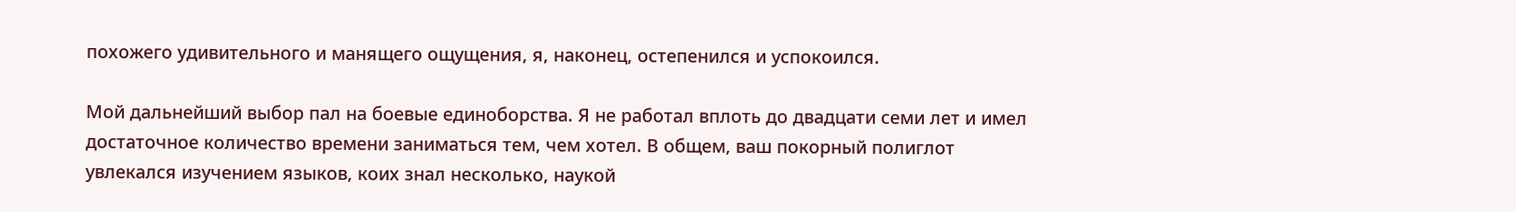похожего удивительного и манящего ощущения, я, наконец, остепенился и успокоился.

Мой дальнейший выбор пал на боевые единоборства. Я не работал вплоть до двадцати семи лет и имел достаточное количество времени заниматься тем, чем хотел. В общем, ваш покорный полиглот увлекался изучением языков, коих знал несколько, наукой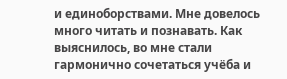и единоборствами. Мне довелось много читать и познавать. Как выяснилось, во мне стали гармонично сочетаться учёба и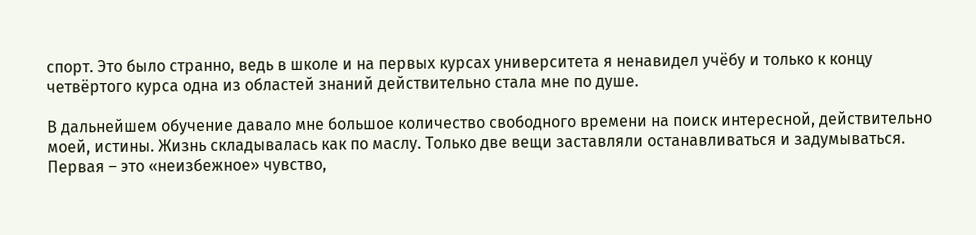спорт. Это было странно, ведь в школе и на первых курсах университета я ненавидел учёбу и только к концу четвёртого курса одна из областей знаний действительно стала мне по душе.

В дальнейшем обучение давало мне большое количество свободного времени на поиск интересной, действительно моей, истины. Жизнь складывалась как по маслу. Только две вещи заставляли останавливаться и задумываться. Первая – это «неизбежное» чувство,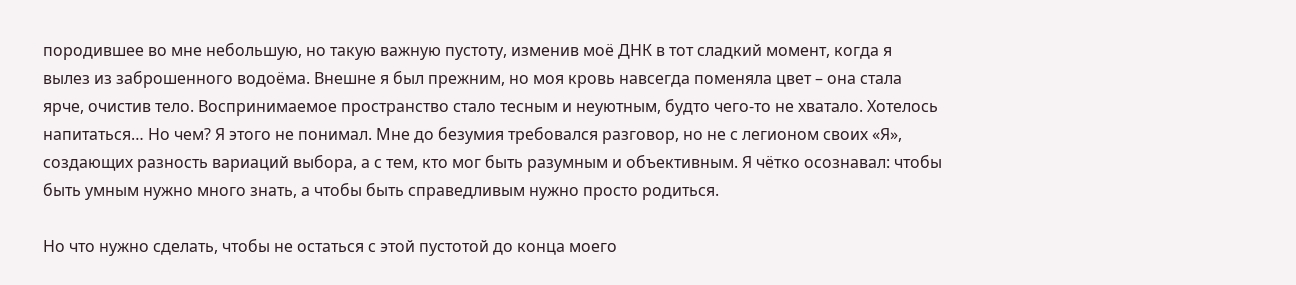породившее во мне небольшую, но такую важную пустоту, изменив моё ДНК в тот сладкий момент, когда я вылез из заброшенного водоёма. Внешне я был прежним, но моя кровь навсегда поменяла цвет – она стала ярче, очистив тело. Воспринимаемое пространство стало тесным и неуютным, будто чего-то не хватало. Хотелось напитаться… Но чем? Я этого не понимал. Мне до безумия требовался разговор, но не с легионом своих «Я», создающих разность вариаций выбора, а с тем, кто мог быть разумным и объективным. Я чётко осознавал: чтобы быть умным нужно много знать, а чтобы быть справедливым нужно просто родиться.

Но что нужно сделать, чтобы не остаться с этой пустотой до конца моего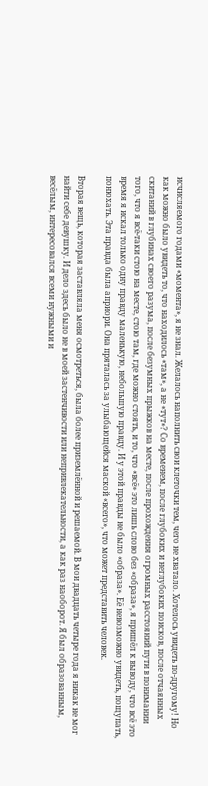исчисляемого годами «момента», я не знал. Желалось наполнить свои клеточки тем, чего не хватало. Хотелось увидеть по-другому! Но как можно было увидеть то, что находилось «там», а не «тут»? Со временем, после глубоких и неглубоких поисков, после отчаянных скитаний в глубинах своего разума, после безумных прыжков на месте, после прохождения огромных расстояний пути в понимании того, что я всё-таки стою на месте, стою там, где можно стоять, и то, что «всё» это лишь слово без «образа», я пришёл к выводу, что всё это время я искал только одну правду маленькую, небольшую правду. И у этой правды не было «образа». Её невозможно увидеть, пощупать, понюхать. Эта правда была априори. Она пряталась за улыбающейся маской «всего», что может представить человек.

Вторая вещь, которая заставляла меня осмотреться, была более приземлённой и решаемой. В мои двадцать четыре года я никак не мог найти себе девушку. И дело здесь было не в моей застенчивости или непривлекательности, а как раз наоборот. Я был образованным, весёлым, интересовался всеми нужными и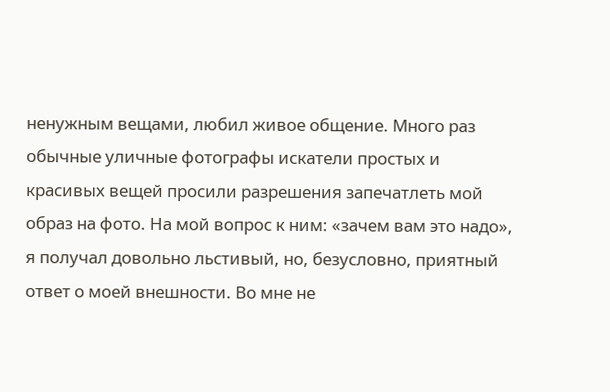ненужным вещами, любил живое общение. Много раз обычные уличные фотографы искатели простых и красивых вещей просили разрешения запечатлеть мой образ на фото. На мой вопрос к ним: «зачем вам это надо», я получал довольно льстивый, но, безусловно, приятный ответ о моей внешности. Во мне не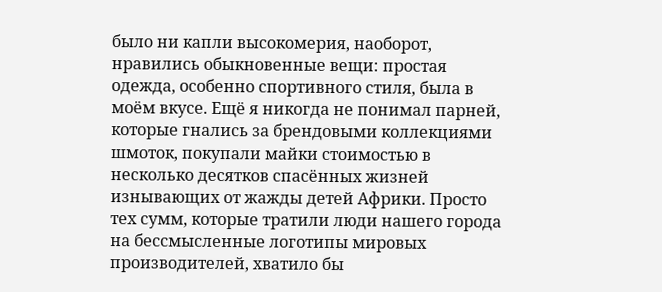было ни капли высокомерия, наоборот, нравились обыкновенные вещи: простая одежда, особенно спортивного стиля, была в моём вкусе. Ещё я никогда не понимал парней, которые гнались за брендовыми коллекциями шмоток, покупали майки стоимостью в несколько десятков спасённых жизней изнывающих от жажды детей Африки. Просто тех сумм, которые тратили люди нашего города на бессмысленные логотипы мировых производителей, хватило бы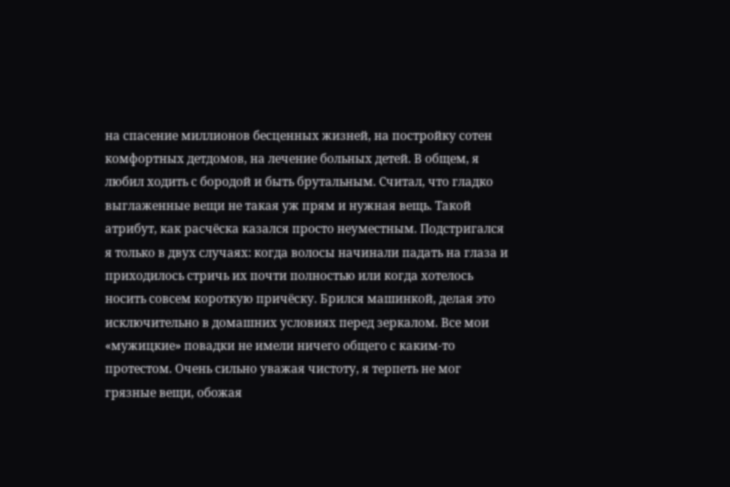на спасение миллионов бесценных жизней, на постройку сотен комфортных детдомов, на лечение больных детей. В общем, я любил ходить с бородой и быть брутальным. Считал, что гладко выглаженные вещи не такая уж прям и нужная вещь. Такой атрибут, как расчёска казался просто неуместным. Подстригался я только в двух случаях: когда волосы начинали падать на глаза и приходилось стричь их почти полностью или когда хотелось носить совсем короткую причёску. Брился машинкой, делая это исключительно в домашних условиях перед зеркалом. Все мои «мужицкие» повадки не имели ничего общего с каким-то протестом. Очень сильно уважая чистоту, я терпеть не мог грязные вещи, обожая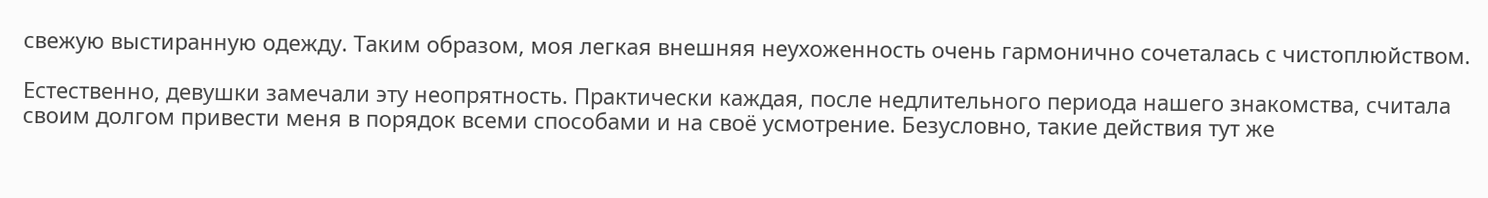свежую выстиранную одежду. Таким образом, моя легкая внешняя неухоженность очень гармонично сочеталась с чистоплюйством.

Естественно, девушки замечали эту неопрятность. Практически каждая, после недлительного периода нашего знакомства, считала своим долгом привести меня в порядок всеми способами и на своё усмотрение. Безусловно, такие действия тут же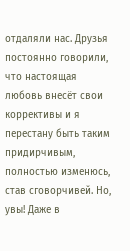отдаляли нас. Друзья постоянно говорили, что настоящая любовь внесёт свои коррективы и я перестану быть таким придирчивым, полностью изменюсь, став сговорчивей. Но, увы! Даже в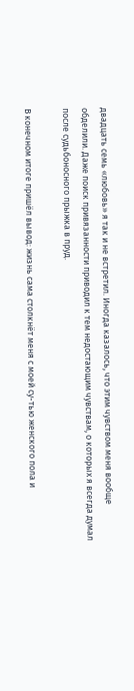двадцать семь «любовь» я так и не встретил. Иногда казалось, что этим чувством меня вообще обделили. Даже поиск привязанности приводил к тем недостающим чувствам, о которых я всегда думал после судьбоносного прыжка в пруд.

В конечном итоге пришёл вывод: жизнь сама столкнёт меня с моей су-тью женского пола и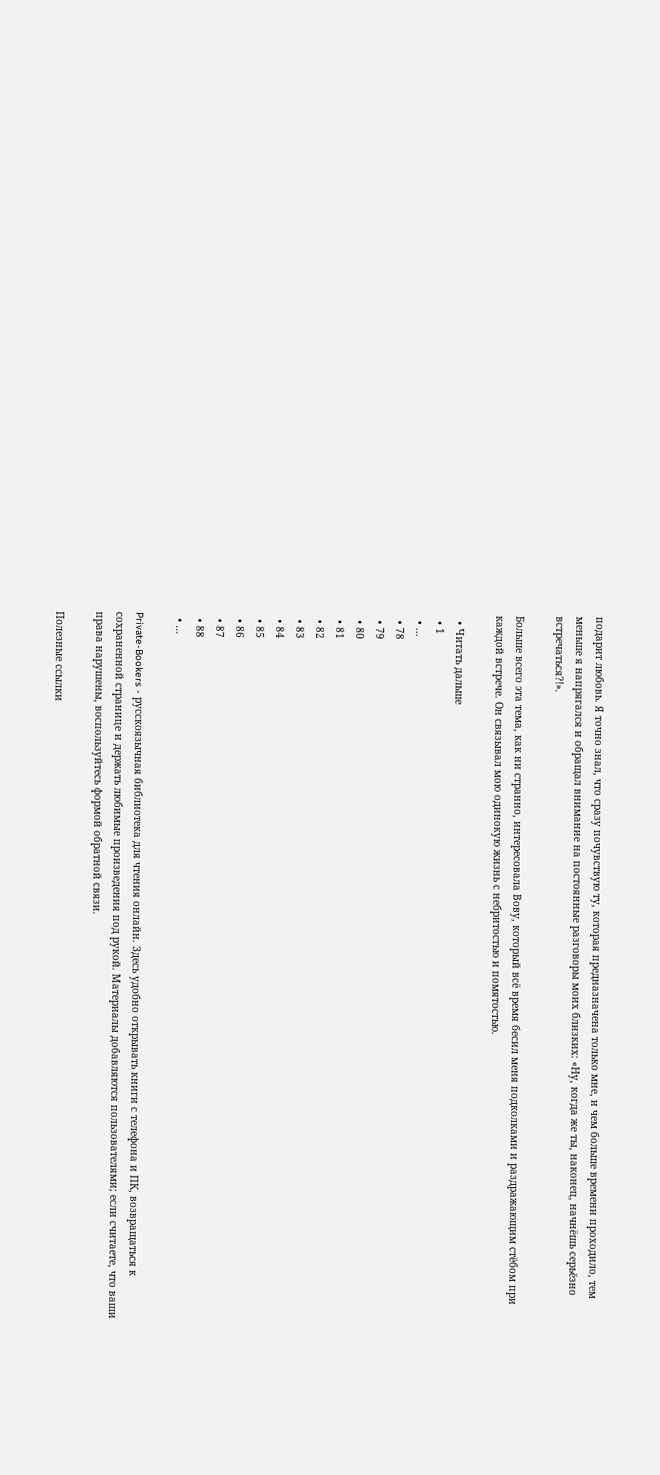подарит любовь. Я точно знал, что сразу почувствую ту, которая предназначена только мне, и чем больше времени проходило, тем меньше я напрягался и обращал внимание на постоянные разговоры моих близких: «Ну, когда же ты, наконец, начнёшь серьёзно встречаться?!».

Больше всего эта тема, как ни странно, интересовала Вову, который всё время бесил меня подколками и раздражающим стёбом при каждой встрече. Он связывал мою одинокую жизнь с небритостью и помятостью.

  • Читать дальше
  • 1
  • ...
  • 78
  • 79
  • 80
  • 81
  • 82
  • 83
  • 84
  • 85
  • 86
  • 87
  • 88
  • ...

Private-Bookers - русскоязычная библиотека для чтения онлайн. Здесь удобно открывать книги с телефона и ПК, возвращаться к сохраненной странице и держать любимые произведения под рукой. Материалы добавляются пользователями; если считаете, что ваши права нарушены, воспользуйтесь формой обратной связи.

Полезные ссылки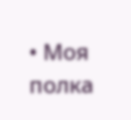• Моя полка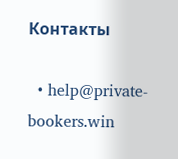Контакты

  • help@private-bookers.win